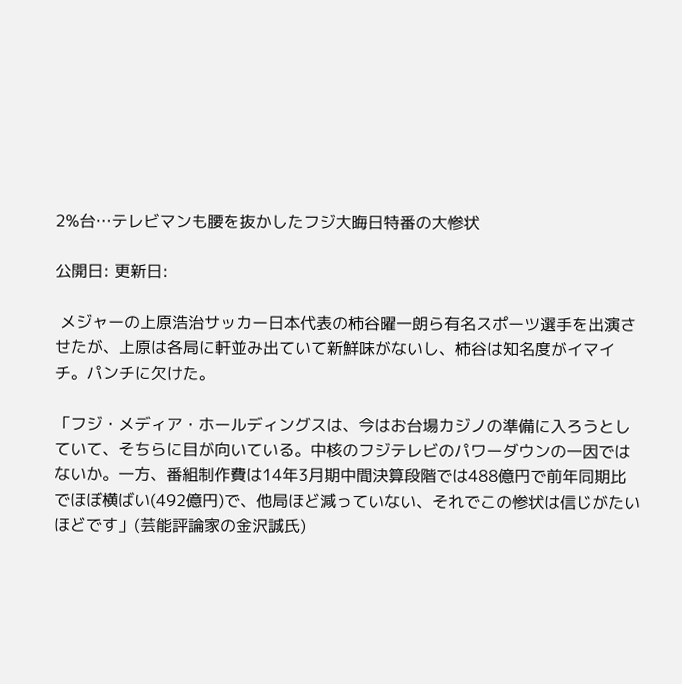2%台…テレビマンも腰を抜かしたフジ大晦日特番の大惨状

公開日: 更新日:

 メジャーの上原浩治サッカー日本代表の柿谷曜一朗ら有名スポーツ選手を出演させたが、上原は各局に軒並み出ていて新鮮味がないし、柿谷は知名度がイマイチ。パンチに欠けた。

「フジ・メディア・ホールディングスは、今はお台場カジノの準備に入ろうとしていて、そちらに目が向いている。中核のフジテレビのパワーダウンの一因ではないか。一方、番組制作費は14年3月期中間決算段階では488億円で前年同期比でほぼ横ばい(492億円)で、他局ほど減っていない、それでこの惨状は信じがたいほどです」(芸能評論家の金沢誠氏)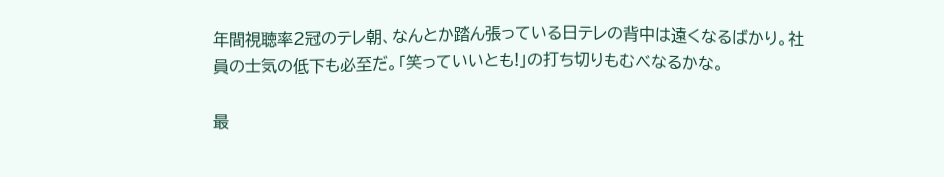年間視聴率2冠のテレ朝、なんとか踏ん張っている日テレの背中は遠くなるばかり。社員の士気の低下も必至だ。「笑っていいとも!」の打ち切りもむべなるかな。

最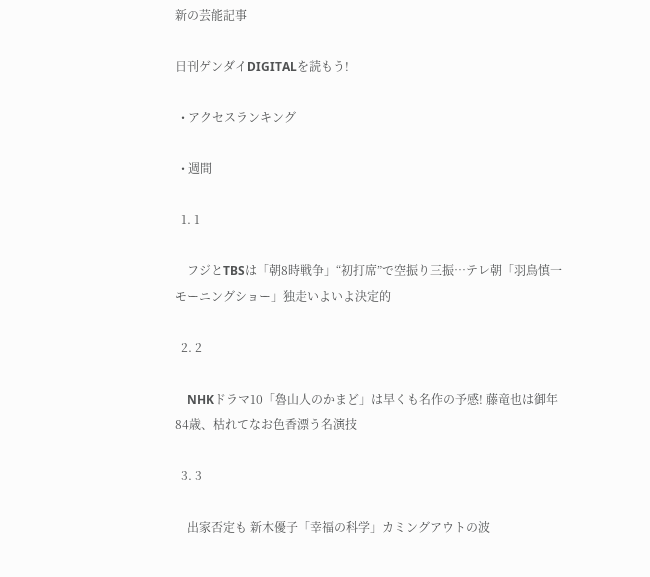新の芸能記事

日刊ゲンダイDIGITALを読もう!

  • アクセスランキング

  • 週間

  1. 1

    フジとTBSは「朝8時戦争」“初打席”で空振り三振…テレ朝「羽鳥慎一モーニングショー」独走いよいよ決定的

  2. 2

    NHKドラマ10「魯山人のかまど」は早くも名作の予感! 藤竜也は御年84歳、枯れてなお色香漂う名演技

  3. 3

    出家否定も 新木優子「幸福の科学」カミングアウトの波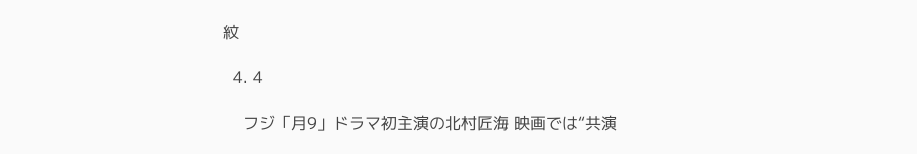紋

  4. 4

    フジ「月9」ドラマ初主演の北村匠海 映画では“共演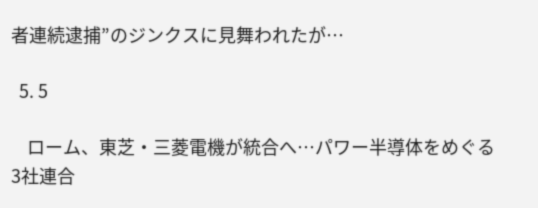者連続逮捕”のジンクスに見舞われたが…

  5. 5

    ローム、東芝・三菱電機が統合へ…パワー半導体をめぐる3社連合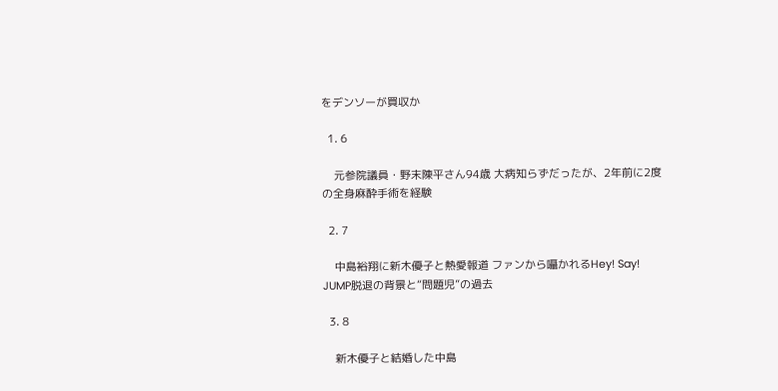をデンソーが買収か

  1. 6

    元参院議員・野末陳平さん94歳 大病知らずだったが、2年前に2度の全身麻酔手術を経験

  2. 7

    中島裕翔に新木優子と熱愛報道 ファンから囁かれるHey! Say! JUMP脱退の背景と“問題児”の過去

  3. 8

    新木優子と結婚した中島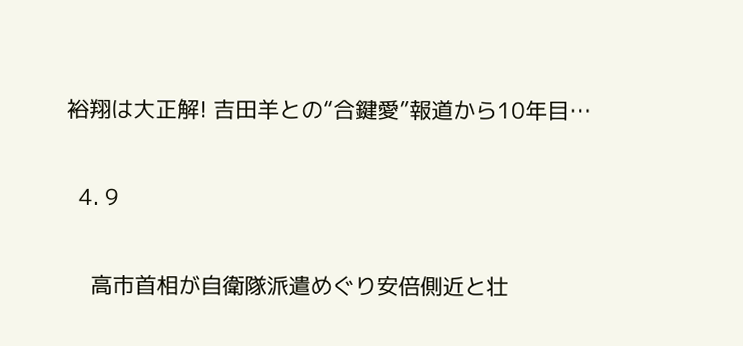裕翔は大正解! 吉田羊との“合鍵愛”報道から10年目…

  4. 9

    高市首相が自衛隊派遣めぐり安倍側近と壮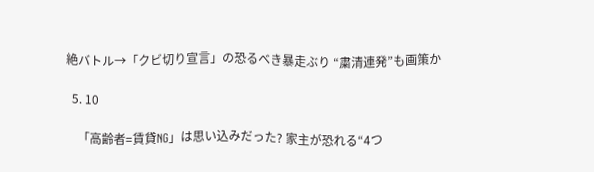絶バトル→「クビ切り宣言」の恐るべき暴走ぶり “粛清連発”も画策か

  5. 10

    「高齢者=賃貸NG」は思い込みだった? 家主が恐れる“4つ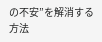の不安”を解消する方法